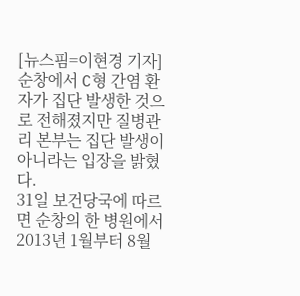[뉴스핌=이현경 기자] 순창에서 C형 간염 환자가 집단 발생한 것으로 전해졌지만 질병관리 본부는 집단 발생이 아니라는 입장을 밝혔다.
31일 보건당국에 따르면 순창의 한 병원에서 2013년 1월부터 8월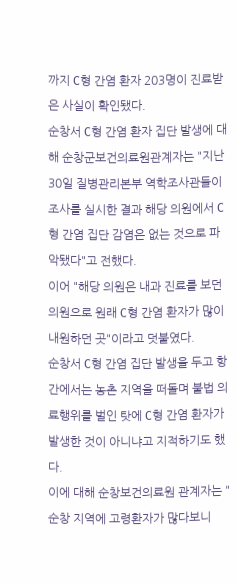까지 C형 간염 환자 203명이 진료받은 사실이 확인됐다.
순창서 C형 간염 환자 집단 발생에 대해 순창군보건의료원관계자는 "지난 30일 질병관리본부 역학조사관들이 조사를 실시한 결과 해당 의원에서 C형 간염 집단 감염은 없는 것으로 파악됐다"고 전했다.
이어 "해당 의원은 내과 진료를 보던 의원으로 원래 C형 간염 환자가 많이 내원하던 곳"이라고 덧붙였다.
순창서 C형 간염 집단 발생을 두고 항간에서는 농촌 지역을 떠돌며 불법 의료행위를 벌인 탓에 C형 간염 환자가 발생한 것이 아니냐고 지적하기도 했다.
이에 대해 순창보건의료원 관계자는 "순창 지역에 고령환자가 많다보니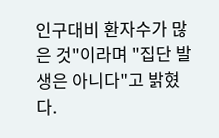인구대비 환자수가 많은 것"이라며 "집단 발생은 아니다"고 밝혔다.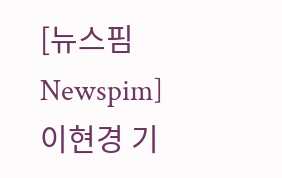[뉴스핌 Newspim] 이현경 기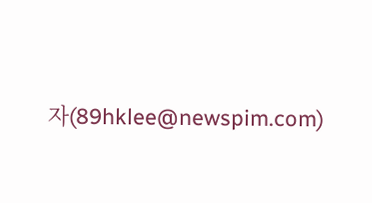자(89hklee@newspim.com)